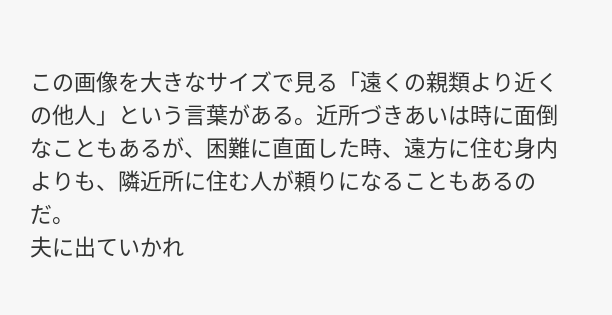この画像を大きなサイズで見る「遠くの親類より近くの他人」という言葉がある。近所づきあいは時に面倒なこともあるが、困難に直面した時、遠方に住む身内よりも、隣近所に住む人が頼りになることもあるのだ。
夫に出ていかれ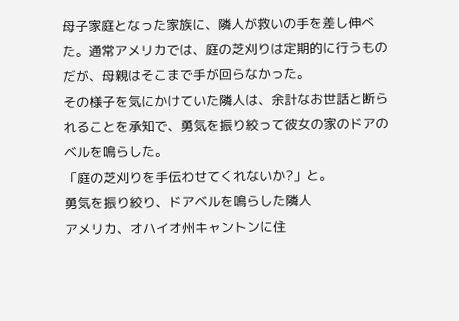母子家庭となった家族に、隣人が救いの手を差し伸べた。通常アメリカでは、庭の芝刈りは定期的に行うものだが、母親はそこまで手が回らなかった。
その様子を気にかけていた隣人は、余計なお世話と断られることを承知で、勇気を振り絞って彼女の家のドアのベルを鳴らした。
「庭の芝刈りを手伝わせてくれないか?」と。
勇気を振り絞り、ドアベルを鳴らした隣人
アメリカ、オハイオ州キャントンに住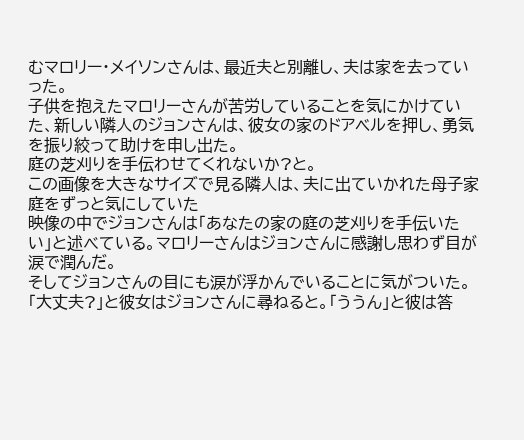むマロリー・メイソンさんは、最近夫と別離し、夫は家を去っていった。
子供を抱えたマロリーさんが苦労していることを気にかけていた、新しい隣人のジョンさんは、彼女の家のドアベルを押し、勇気を振り絞って助けを申し出た。
庭の芝刈りを手伝わせてくれないか?と。
この画像を大きなサイズで見る隣人は、夫に出ていかれた母子家庭をずっと気にしていた
映像の中でジョンさんは「あなたの家の庭の芝刈りを手伝いたい」と述べている。マロリーさんはジョンさんに感謝し思わず目が涙で潤んだ。
そしてジョンさんの目にも涙が浮かんでいることに気がついた。「大丈夫?」と彼女はジョンさんに尋ねると。「ううん」と彼は答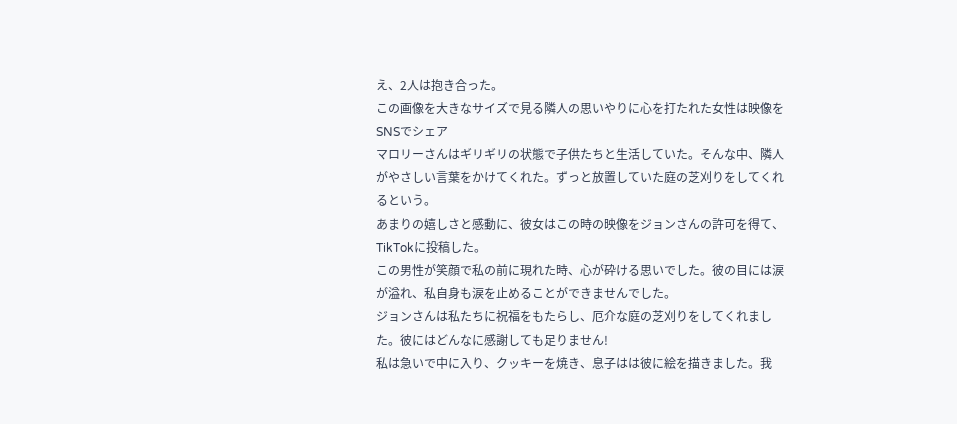え、2人は抱き合った。
この画像を大きなサイズで見る隣人の思いやりに心を打たれた女性は映像をSNSでシェア
マロリーさんはギリギリの状態で子供たちと生活していた。そんな中、隣人がやさしい言葉をかけてくれた。ずっと放置していた庭の芝刈りをしてくれるという。
あまりの嬉しさと感動に、彼女はこの時の映像をジョンさんの許可を得て、TikTokに投稿した。
この男性が笑顔で私の前に現れた時、心が砕ける思いでした。彼の目には涙が溢れ、私自身も涙を止めることができませんでした。
ジョンさんは私たちに祝福をもたらし、厄介な庭の芝刈りをしてくれました。彼にはどんなに感謝しても足りません!
私は急いで中に入り、クッキーを焼き、息子はは彼に絵を描きました。我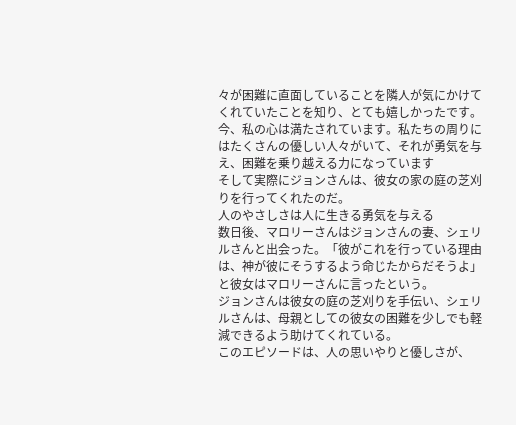々が困難に直面していることを隣人が気にかけてくれていたことを知り、とても嬉しかったです。
今、私の心は満たされています。私たちの周りにはたくさんの優しい人々がいて、それが勇気を与え、困難を乗り越える力になっています
そして実際にジョンさんは、彼女の家の庭の芝刈りを行ってくれたのだ。
人のやさしさは人に生きる勇気を与える
数日後、マロリーさんはジョンさんの妻、シェリルさんと出会った。「彼がこれを行っている理由は、神が彼にそうするよう命じたからだそうよ」と彼女はマロリーさんに言ったという。
ジョンさんは彼女の庭の芝刈りを手伝い、シェリルさんは、母親としての彼女の困難を少しでも軽減できるよう助けてくれている。
このエピソードは、人の思いやりと優しさが、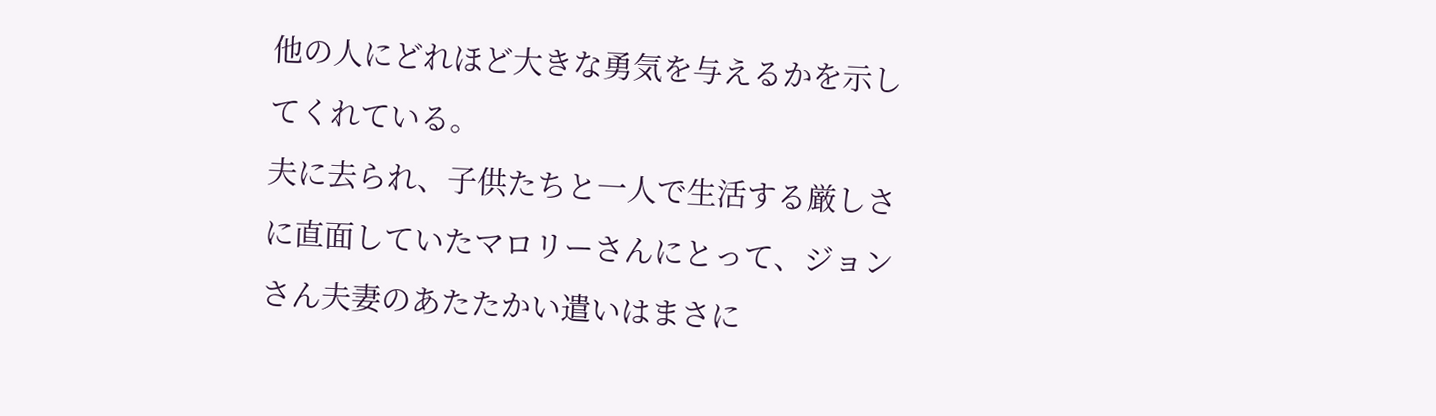他の人にどれほど大きな勇気を与えるかを示してくれている。
夫に去られ、子供たちと一人で生活する厳しさに直面していたマロリーさんにとって、ジョンさん夫妻のあたたかい遣いはまさに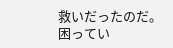救いだったのだ。
困ってい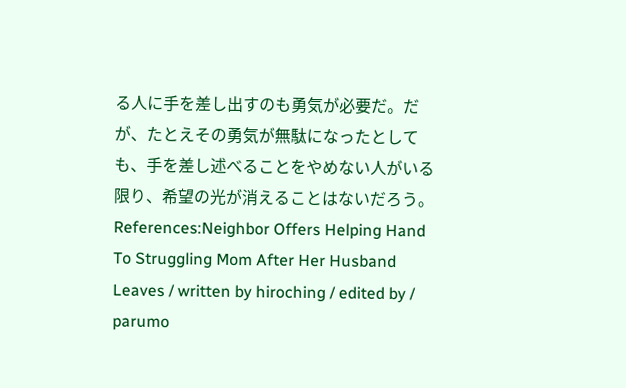る人に手を差し出すのも勇気が必要だ。だが、たとえその勇気が無駄になったとしても、手を差し述べることをやめない人がいる限り、希望の光が消えることはないだろう。
References:Neighbor Offers Helping Hand To Struggling Mom After Her Husband Leaves / written by hiroching / edited by / parumo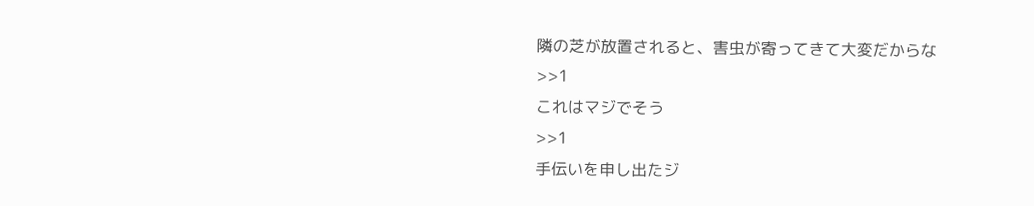隣の芝が放置されると、害虫が寄ってきて大変だからな
>>1
これはマジでそう
>>1
手伝いを申し出たジ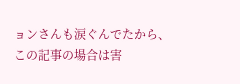ョンさんも涙ぐんでたから、この記事の場合は害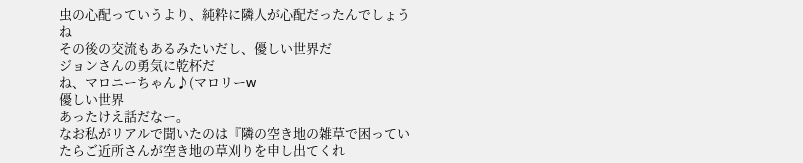虫の心配っていうより、純粋に隣人が心配だったんでしょうね
その後の交流もあるみたいだし、優しい世界だ
ジョンさんの勇気に乾杯だ
ね、マロニーちゃん♪(マロリーw
優しい世界
あったけえ話だなー。
なお私がリアルで聞いたのは『隣の空き地の雑草で困っていたらご近所さんが空き地の草刈りを申し出てくれ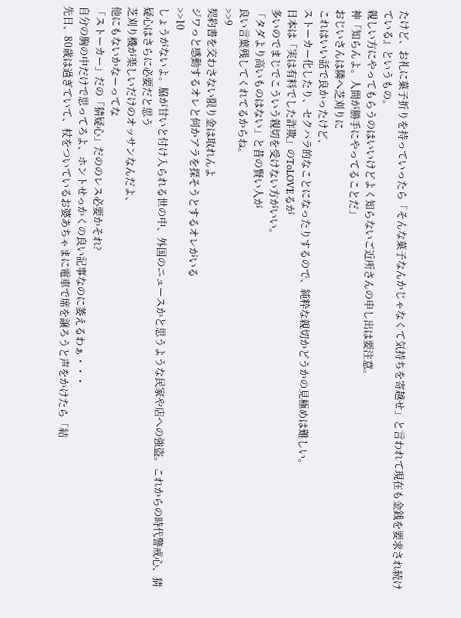たけど、お礼に菓子折りを持っていったら「そんな菓子なんかじゃなくて気持ちを寄越せ」と言われて現在も金銭を要求され続けている』というもの。
親しい方にやってもらうのはいいけどよく知らないご近所さんの申し出は要注意。
神「知らんよ。人間が勝手にやってることだ」
おじいさんは隣へ芝刈りに
これはいい話で良かったけど、
ストーカー化したり、セクハラ的なことになったりするので、純粋な親切かどうかの見極めは難しい。
日本は「実は有料でした詐欺」のToLOVEるが
多いのでまじでこういう親切を受けない方がいい。
「タダより高いものはない」と昔の賢い人が
良い言葉残してくれてるからね。
>>9
契約書を交わさない限り金は取れんよ
ジワっと感動するオレと何かアラを探そうとするオレがいる
>>10
しょうがないよ。脇が甘いと付け入られる世の中、外国のニュースかと思うような民家や店への強盗。これからの時代警戒心、猜疑心はさらに必要だと思う
芝刈り機が楽しいだけのオッサンなんだよ、
他にもないかなーってな
「ストーカー」だの「猜疑心」だののレス必要かそれ?
自分の胸の中だけで思ってろよ、ホントせっかくの良い記事なのに萎えるわぁ・・・
先日、80歳は過ぎていて、杖をついているお婆あちゃまに電車で席を譲ろうと声をかけたら「結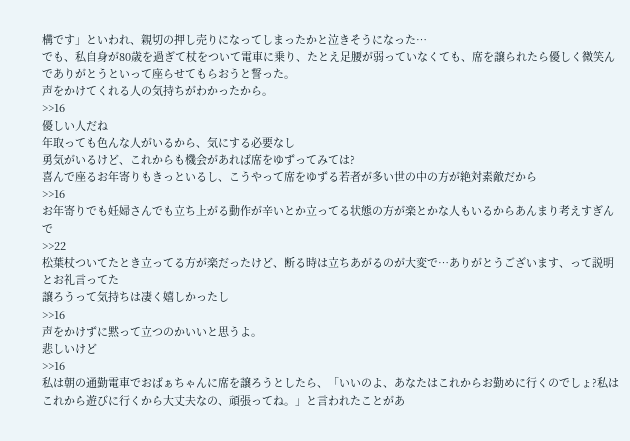構です」といわれ、親切の押し売りになってしまったかと泣きそうになった…
でも、私自身が80歳を過ぎて杖をついて電車に乗り、たとえ足腰が弱っていなくても、席を譲られたら優しく微笑んでありがとうといって座らせてもらおうと誓った。
声をかけてくれる人の気持ちがわかったから。
>>16
優しい人だね
年取っても色んな人がいるから、気にする必要なし
勇気がいるけど、これからも機会があれば席をゆずってみては?
喜んで座るお年寄りもきっといるし、こうやって席をゆずる若者が多い世の中の方が絶対素敵だから
>>16
お年寄りでも妊婦さんでも立ち上がる動作が辛いとか立ってる状態の方が楽とかな人もいるからあんまり考えすぎんで
>>22
松葉杖ついてたとき立ってる方が楽だったけど、断る時は立ちあがるのが大変で…ありがとうございます、って説明とお礼言ってた
譲ろうって気持ちは凄く嬉しかったし
>>16
声をかけずに黙って立つのかいいと思うよ。
悲しいけど
>>16
私は朝の通勤電車でおばぁちゃんに席を譲ろうとしたら、「いいのよ、あなたはこれからお勤めに行くのでしょ?私はこれから遊びに行くから大丈夫なの、頑張ってね。」と言われたことがあ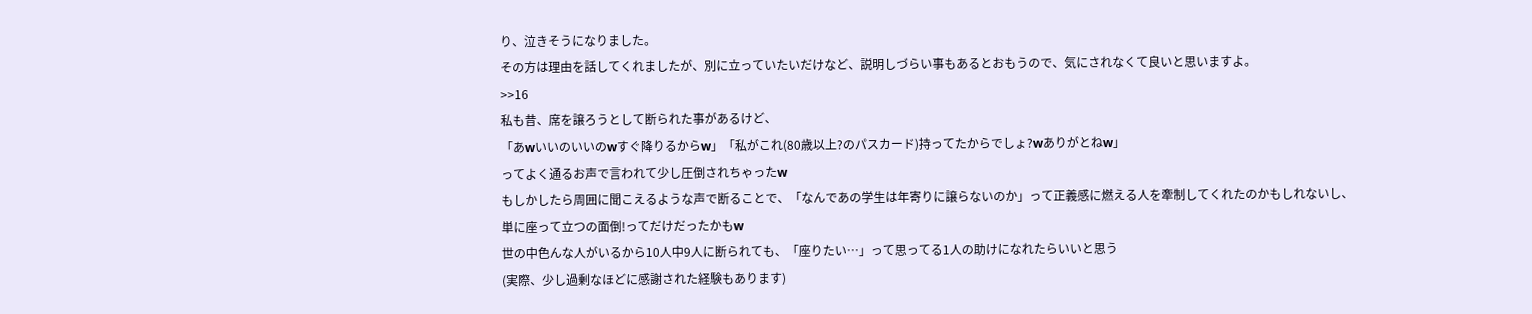り、泣きそうになりました。
その方は理由を話してくれましたが、別に立っていたいだけなど、説明しづらい事もあるとおもうので、気にされなくて良いと思いますよ。
>>16
私も昔、席を譲ろうとして断られた事があるけど、
「あwいいのいいのwすぐ降りるからw」「私がこれ(80歳以上?のパスカード)持ってたからでしょ?wありがとねw」
ってよく通るお声で言われて少し圧倒されちゃったw
もしかしたら周囲に聞こえるような声で断ることで、「なんであの学生は年寄りに譲らないのか」って正義感に燃える人を牽制してくれたのかもしれないし、
単に座って立つの面倒!ってだけだったかもw
世の中色んな人がいるから10人中9人に断られても、「座りたい…」って思ってる1人の助けになれたらいいと思う
(実際、少し過剰なほどに感謝された経験もあります)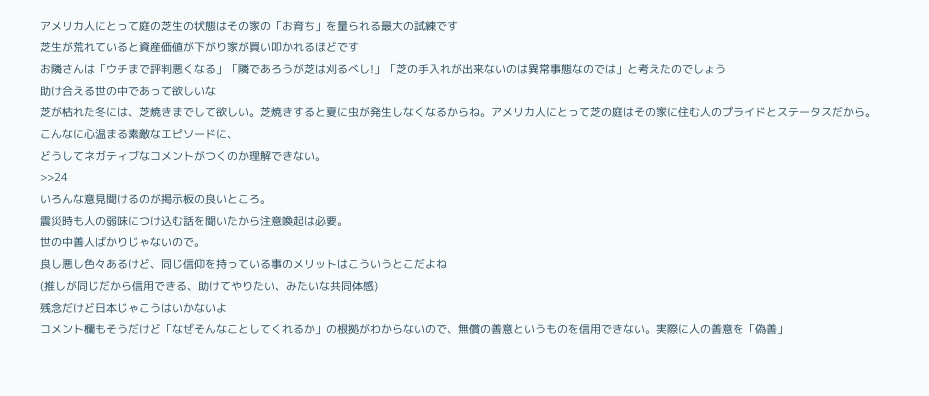アメリカ人にとって庭の芝生の状態はその家の「お育ち」を量られる最大の試練です
芝生が荒れていると資産価値が下がり家が買い叩かれるほどです
お隣さんは「ウチまで評判悪くなる」「隣であろうが芝は刈るべし!」「芝の手入れが出来ないのは異常事態なのでは」と考えたのでしょう
助け合える世の中であって欲しいな
芝が枯れた冬には、芝焼きまでして欲しい。芝焼きすると夏に虫が発生しなくなるからね。アメリカ人にとって芝の庭はその家に住む人のプライドとステータスだから。
こんなに心温まる素敵なエピソードに、
どうしてネガティブなコメントがつくのか理解できない。
>>24
いろんな意見聞けるのが掲示板の良いところ。
震災時も人の弱味につけ込む話を聞いたから注意喚起は必要。
世の中善人ばかりじゃないので。
良し悪し色々あるけど、同じ信仰を持っている事のメリットはこういうとこだよね
(推しが同じだから信用できる、助けてやりたい、みたいな共同体感)
残念だけど日本じゃこうはいかないよ
コメント欄もそうだけど「なぜそんなことしてくれるか」の根拠がわからないので、無償の善意というものを信用できない。実際に人の善意を「偽善」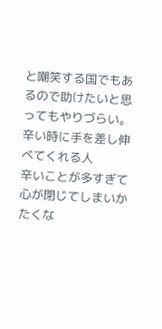と嘲笑する国でもあるので助けたいと思ってもやりづらい。
辛い時に手を差し伸べてくれる人
辛いことが多すぎて心が閉じてしまいかたくな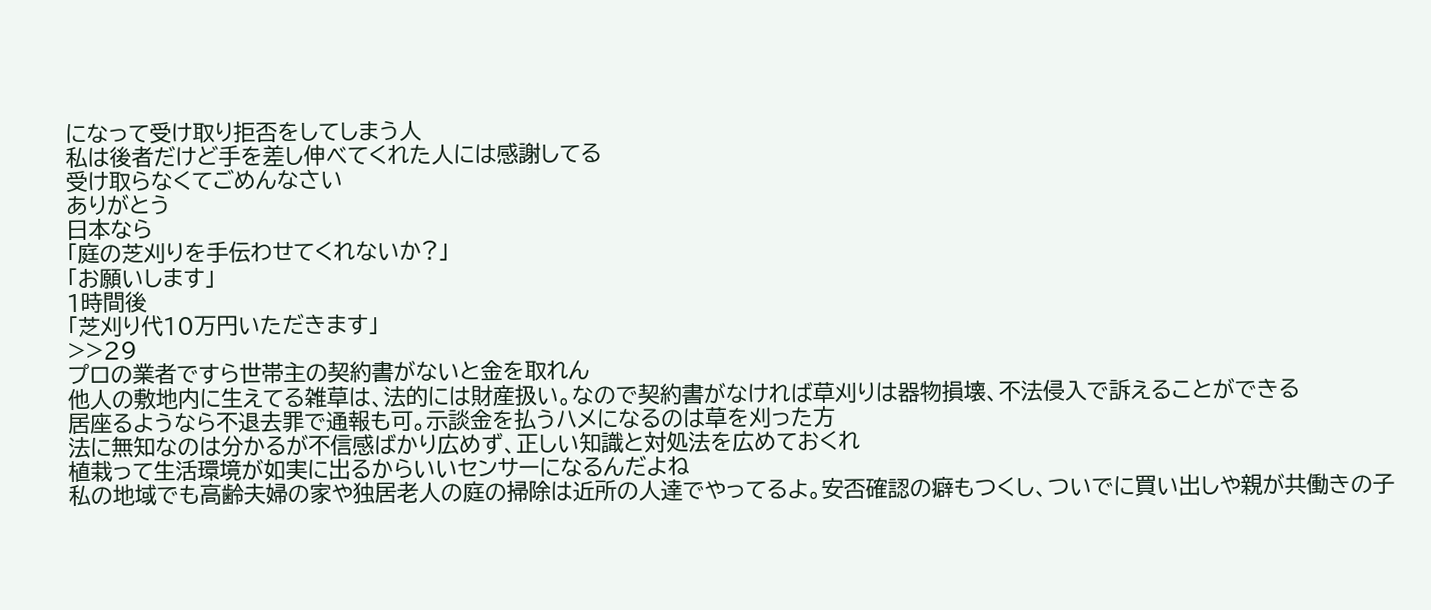になって受け取り拒否をしてしまう人
私は後者だけど手を差し伸べてくれた人には感謝してる
受け取らなくてごめんなさい
ありがとう
日本なら
「庭の芝刈りを手伝わせてくれないか?」
「お願いします」
1時間後
「芝刈り代10万円いただきます」
>>29
プロの業者ですら世帯主の契約書がないと金を取れん
他人の敷地内に生えてる雑草は、法的には財産扱い。なので契約書がなければ草刈りは器物損壊、不法侵入で訴えることができる
居座るようなら不退去罪で通報も可。示談金を払うハメになるのは草を刈った方
法に無知なのは分かるが不信感ばかり広めず、正しい知識と対処法を広めておくれ
植栽って生活環境が如実に出るからいいセンサーになるんだよね
私の地域でも高齢夫婦の家や独居老人の庭の掃除は近所の人達でやってるよ。安否確認の癖もつくし、ついでに買い出しや親が共働きの子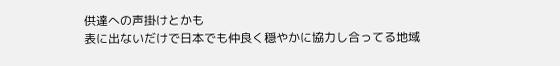供達への声掛けとかも
表に出ないだけで日本でも仲良く穏やかに協力し合ってる地域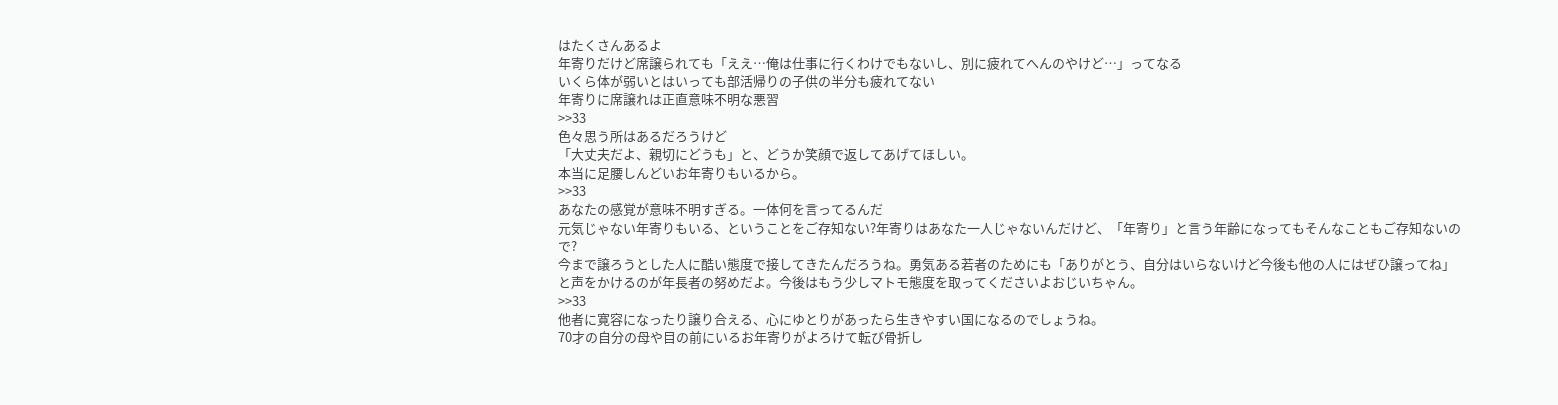はたくさんあるよ
年寄りだけど席譲られても「ええ…俺は仕事に行くわけでもないし、別に疲れてへんのやけど…」ってなる
いくら体が弱いとはいっても部活帰りの子供の半分も疲れてない
年寄りに席譲れは正直意味不明な悪習
>>33
色々思う所はあるだろうけど
「大丈夫だよ、親切にどうも」と、どうか笑顔で返してあげてほしい。
本当に足腰しんどいお年寄りもいるから。
>>33
あなたの感覚が意味不明すぎる。一体何を言ってるんだ
元気じゃない年寄りもいる、ということをご存知ない?年寄りはあなた一人じゃないんだけど、「年寄り」と言う年齢になってもそんなこともご存知ないので?
今まで譲ろうとした人に酷い態度で接してきたんだろうね。勇気ある若者のためにも「ありがとう、自分はいらないけど今後も他の人にはぜひ譲ってね」と声をかけるのが年長者の努めだよ。今後はもう少しマトモ態度を取ってくださいよおじいちゃん。
>>33
他者に寛容になったり譲り合える、心にゆとりがあったら生きやすい国になるのでしょうね。
70才の自分の母や目の前にいるお年寄りがよろけて転び骨折し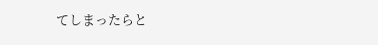てしまったらと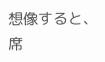想像すると、席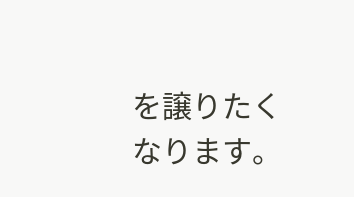を譲りたくなります。